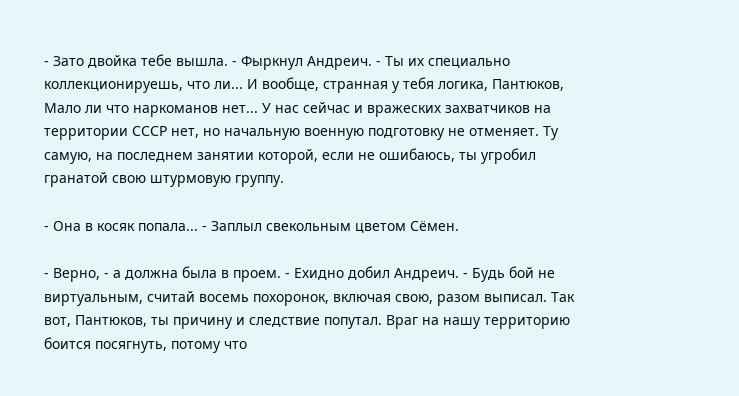- Зато двойка тебе вышла. - Фыркнул Андреич. - Ты их специально коллекционируешь, что ли... И вообще, странная у тебя логика, Пантюков, Мало ли что наркоманов нет... У нас сейчас и вражеских захватчиков на территории СССР нет, но начальную военную подготовку не отменяет. Ту самую, на последнем занятии которой, если не ошибаюсь, ты угробил гранатой свою штурмовую группу.

- Она в косяк попала... - Заплыл свекольным цветом Сёмен.

- Верно, - а должна была в проем. - Ехидно добил Андреич. - Будь бой не виртуальным, считай восемь похоронок, включая свою, разом выписал. Так вот, Пантюков, ты причину и следствие попутал. Враг на нашу территорию боится посягнуть, потому что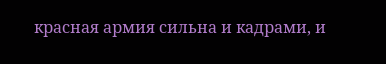красная армия сильна и кадрами, и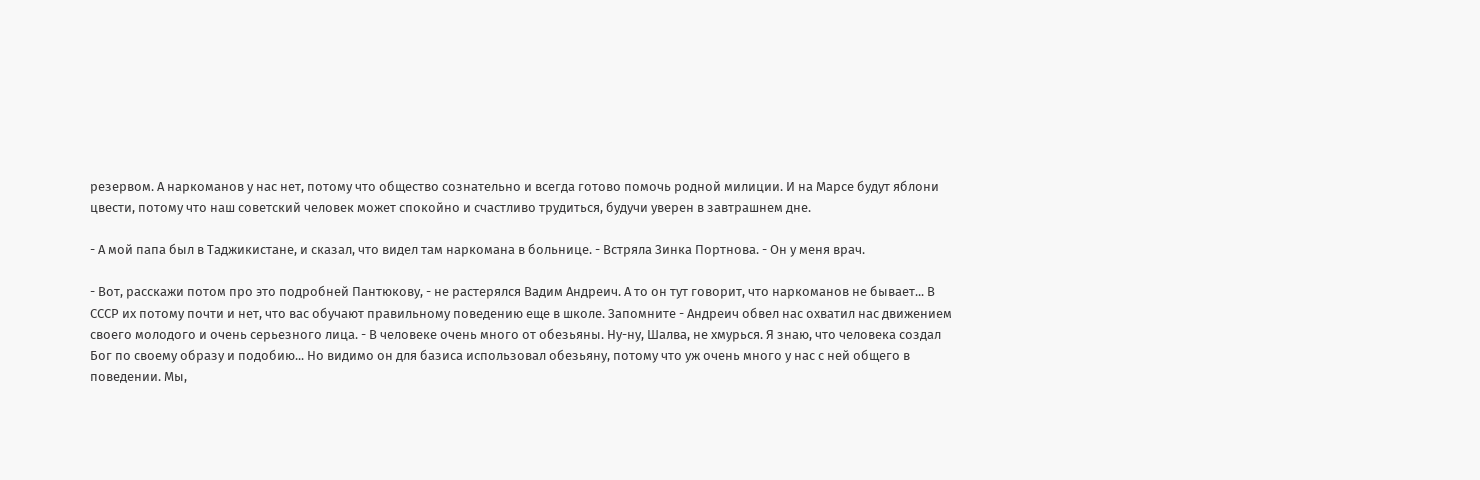резервом. А наркоманов у нас нет, потому что общество сознательно и всегда готово помочь родной милиции. И на Марсе будут яблони цвести, потому что наш советский человек может спокойно и счастливо трудиться, будучи уверен в завтрашнем дне.

- А мой папа был в Таджикистане, и сказал, что видел там наркомана в больнице. - Встряла Зинка Портнова. - Он у меня врач.

- Вот, расскажи потом про это подробней Пантюкову, - не растерялся Вадим Андреич. А то он тут говорит, что наркоманов не бывает... В СССР их потому почти и нет, что вас обучают правильному поведению еще в школе. Запомните - Андреич обвел нас охватил нас движением своего молодого и очень серьезного лица. - В человеке очень много от обезьяны. Ну-ну, Шалва, не хмурься. Я знаю, что человека создал Бог по своему образу и подобию... Но видимо он для базиса использовал обезьяну, потому что уж очень много у нас с ней общего в поведении. Мы,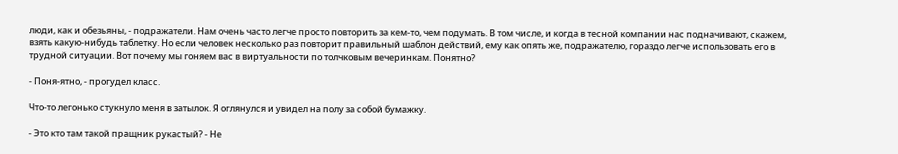люди, как и обезьяны, - подражатели. Нам очень часто легче просто повторить за кем-то, чем подумать. В том числе, и когда в тесной компании нас подначивают, скажем, взять какую-нибудь таблетку. Но если человек несколько раз повторит правильный шаблон действий, ему как опять же, подражателю, гораздо легче использовать его в трудной ситуации. Вот почему мы гоняем вас в виртуальности по толчковым вечеринкам. Понятно?

- Поня-ятно, - прогудел класс.

Что-то легонько стукнуло меня в затылок. Я оглянулся и увидел на полу за собой бумажку.

- Это кто там такой пращник рукастый? - Не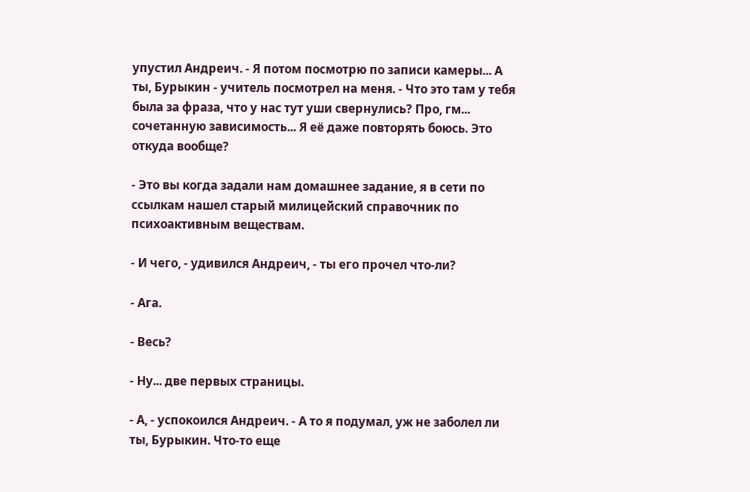упустил Андреич. - Я потом посмотрю по записи камеры... А ты, Бурыкин - учитель посмотрел на меня. - Что это там у тебя была за фраза, что у нас тут уши свернулись? Про, гм... сочетанную зависимость... Я её даже повторять боюсь. Это откуда вообще?

- Это вы когда задали нам домашнее задание, я в сети по ссылкам нашел старый милицейский справочник по психоактивным веществам.

- И чего, - удивился Андреич, - ты его прочел что-ли?

- Ага.

- Весь?

- Ну... две первых страницы.

- А, - успокоился Андреич. - А то я подумал, уж не заболел ли ты, Бурыкин. Что-то еще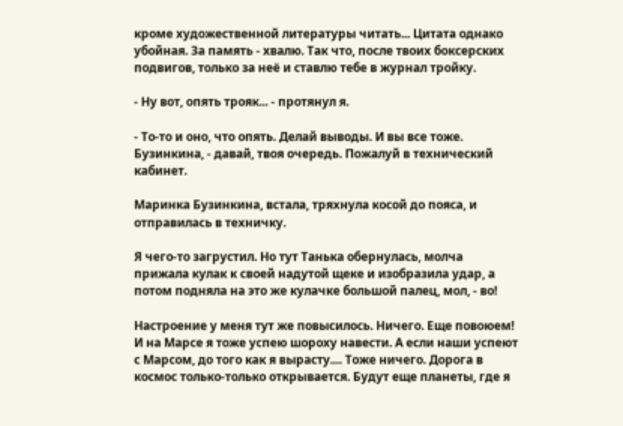кроме художественной литературы читать... Цитата однако убойная. За память - хвалю. Так что, после твоих боксерских подвигов, только за неё и ставлю тебе в журнал тройку.

- Ну вот, опять трояк... - протянул я.

- То-то и оно, что опять. Делай выводы. И вы все тоже. Бузинкина, - давай, твоя очередь. Пожалуй в технический кабинет.

Маринка Бузинкина, встала, тряхнула косой до пояса, и отправилась в техничку.

Я чего-то загрустил. Но тут Танька обернулась, молча прижала кулак к своей надутой щеке и изобразила удар, а потом подняла на это же кулачке большой палец, мол, - во!

Настроение у меня тут же повысилось. Ничего. Еще повоюем! И на Марсе я тоже успею шороху навести. А если наши успеют с Марсом, до того как я вырасту.... Тоже ничего. Дорога в космос только-только открывается. Будут еще планеты, где я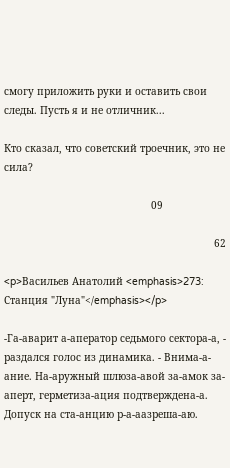смогу приложить руки и оставить свои следы. Пусть я и не отличник...

Кто сказал, что советский троечник, это не сила?

                                                 09

                                                                      62

<p>Васильев Анатолий <emphasis>273: Станция "Луна"</emphasis></p>

-Га-аварит а-аператор седьмого сектора-а, - раздался голос из динамика. - Внима-а-ание. На-аружный шлюза-авой за-амок за-аперт, герметиза-ация подтверждена-а. Допуск на ста-анцию р-а-аазреша-аю.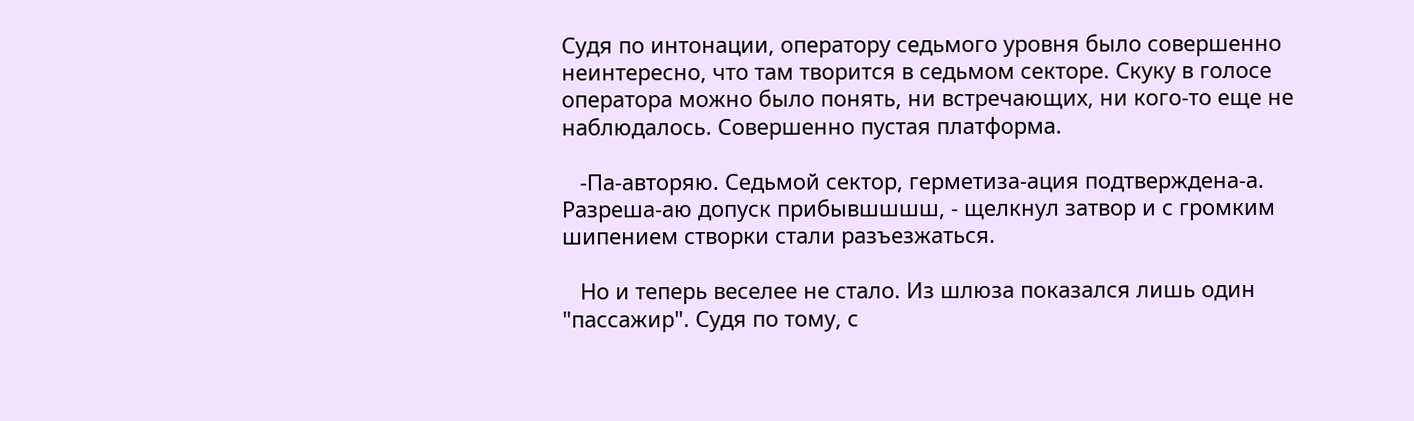Судя по интонации, оператору седьмого уровня было совершенно неинтересно, что там творится в седьмом секторе. Скуку в голосе оператора можно было понять, ни встречающих, ни кого-то еще не наблюдалось. Совершенно пустая платформа.

   -Па-авторяю. Седьмой сектор, герметиза-ация подтверждена-а. Разреша-аю допуск прибывшшшш, - щелкнул затвор и с громким шипением створки стали разъезжаться.

   Но и теперь веселее не стало. Из шлюза показался лишь один "пассажир". Судя по тому, с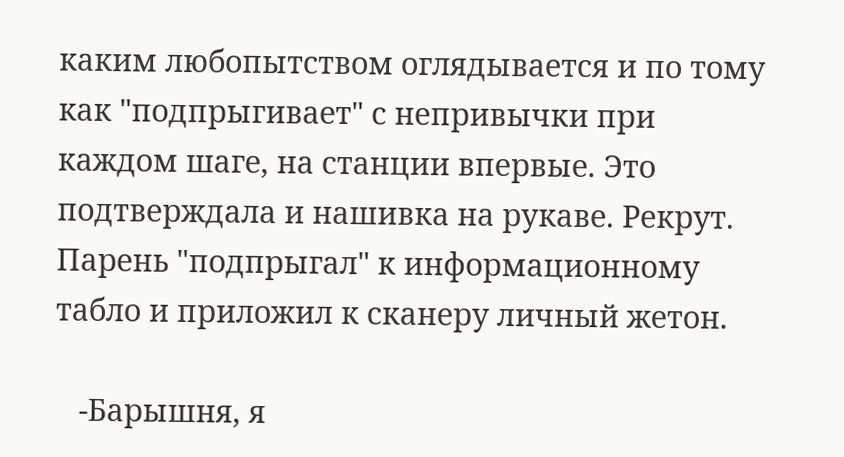каким любопытством оглядывается и по тому как "подпрыгивает" с непривычки при каждом шаге, на станции впервые. Это подтверждала и нашивка на рукаве. Рекрут. Парень "подпрыгал" к информационному табло и приложил к сканеру личный жетон.

   -Барышня, я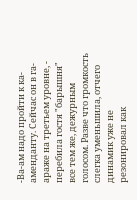-Ва-ам надо пройти к ка-аменданту. Сейчас он в га-араже на третьем уровне, - перебила гостя "барышня" все тем же, дежурным голосом. Разве что громкость слегка уменьшила, отчего динамик уже не резонировал как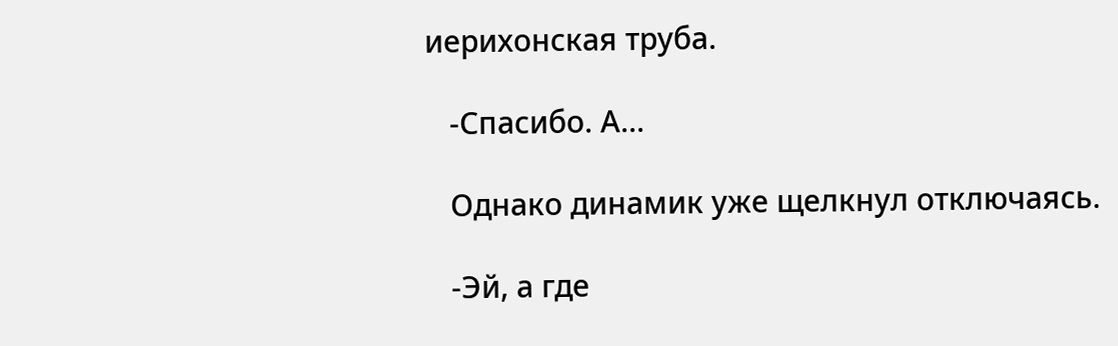иерихонская труба.

   -Спасибо. А...

   Однако динамик уже щелкнул отключаясь.

   -Эй, а где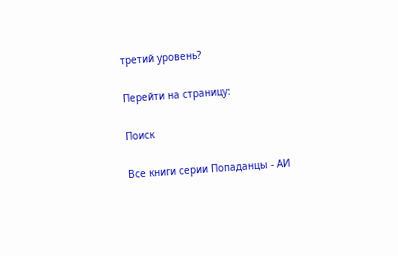третий уровень?

Перейти на страницу:

Поиск

Все книги серии Попаданцы - АИ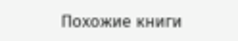Похожие книги